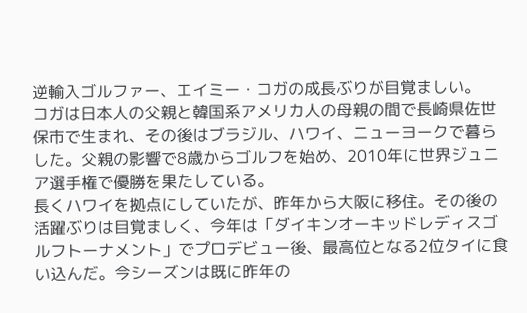逆輸入ゴルファー、エイミー・コガの成長ぶりが目覚ましい。
コガは日本人の父親と韓国系アメリカ人の母親の間で長崎県佐世保市で生まれ、その後はブラジル、ハワイ、ニューヨークで暮らした。父親の影響で8歳からゴルフを始め、2010年に世界ジュニア選手権で優勝を果たしている。
長くハワイを拠点にしていたが、昨年から大阪に移住。その後の活躍ぶりは目覚ましく、今年は「ダイキンオーキッドレディスゴルフトーナメント」でプロデビュー後、最高位となる2位タイに食い込んだ。今シーズンは既に昨年の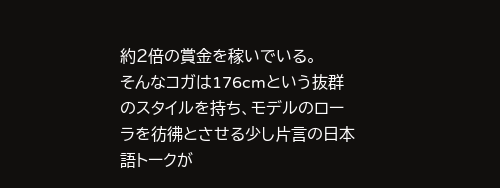約2倍の賞金を稼いでいる。
そんなコガは176cmという抜群のスタイルを持ち、モデルのローラを彷彿とさせる少し片言の日本語トークが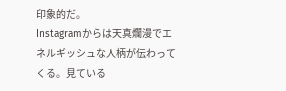印象的だ。
Instagramからは天真爛漫でエネルギッシュな人柄が伝わってくる。見ている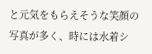と元気をもらえそうな笑顔の写真が多く、時には水着シ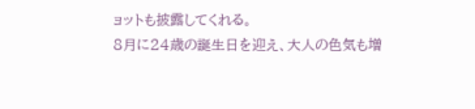ョットも披露してくれる。
8月に24歳の誕生日を迎え、大人の色気も増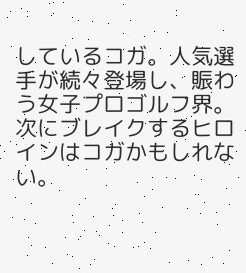しているコガ。人気選手が続々登場し、賑わう女子プロゴルフ界。次にブレイクするヒロインはコガかもしれない。